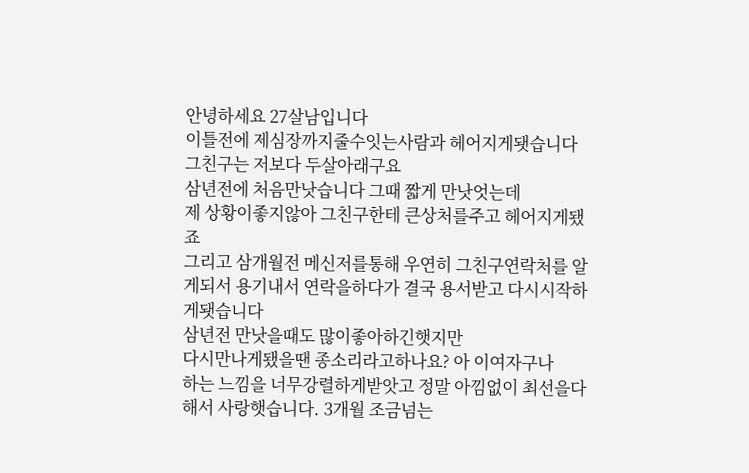안녕하세요 27살남입니다
이틀전에 제심장까지줄수잇는사람과 헤어지게됏습니다
그친구는 저보다 두살아래구요
삼년전에 처음만낫습니다 그때 짧게 만낫엇는데
제 상황이좋지않아 그친구한테 큰상처를주고 헤어지게됐죠
그리고 삼개월전 메신저를통해 우연히 그친구연락처를 알게되서 용기내서 연락을하다가 결국 용서받고 다시시작하게됏습니다
삼년전 만낫을때도 많이좋아하긴햇지만
다시만나게됐을땐 종소리라고하나요? 아 이여자구나
하는 느낌을 너무강렬하게받앗고 정말 아낌없이 최선을다해서 사랑햇습니다. 3개월 조금넘는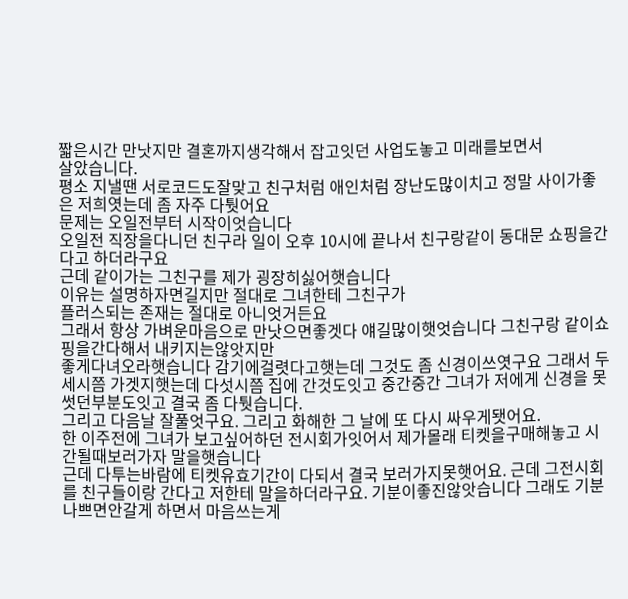짧은시간 만낫지만 결혼까지생각해서 잡고잇던 사업도놓고 미래를보면서
살았습니다.
평소 지낼땐 서로코드도잘맞고 친구처럼 애인처럼 장난도많이치고 정말 사이가좋은 저희엿는데 좀 자주 다퉛어요
문제는 오일전부터 시작이엇습니다
오일전 직장을다니던 친구라 일이 오후 10시에 끝나서 친구랑같이 동대문 쇼핑을간다고 하더라구요
근데 같이가는 그친구를 제가 굉장히싫어햇습니다
이유는 설명하자면길지만 절대로 그녀한테 그친구가
플러스되는 존재는 절대로 아니엇거든요
그래서 항상 가벼운마음으로 만낫으면좋겟다 얘길많이햇엇습니다 그친구랑 같이쇼핑을간다해서 내키지는않앗지만
좋게다녀오라햇습니다 감기에걸렷다고햇는데 그것도 좀 신경이쓰엿구요 그래서 두세시쯤 가겟지햇는데 다섯시쯤 집에 간것도잇고 중간중간 그녀가 저에게 신경을 못썻던부분도잇고 결국 좀 다퉛습니다.
그리고 다음날 잘풀엇구요. 그리고 화해한 그 날에 또 다시 싸우게됏어요.
한 이주전에 그녀가 보고싶어하던 전시회가잇어서 제가몰래 티켓을구매해놓고 시간될때보러가자 말을햇습니다
근데 다투는바람에 티켓유효기간이 다되서 결국 보러가지못햇어요. 근데 그전시회를 친구들이랑 간다고 저한테 말을하더라구요. 기분이좋진않앗습니다 그래도 기분나쁘면안갈게 하면서 마음쓰는게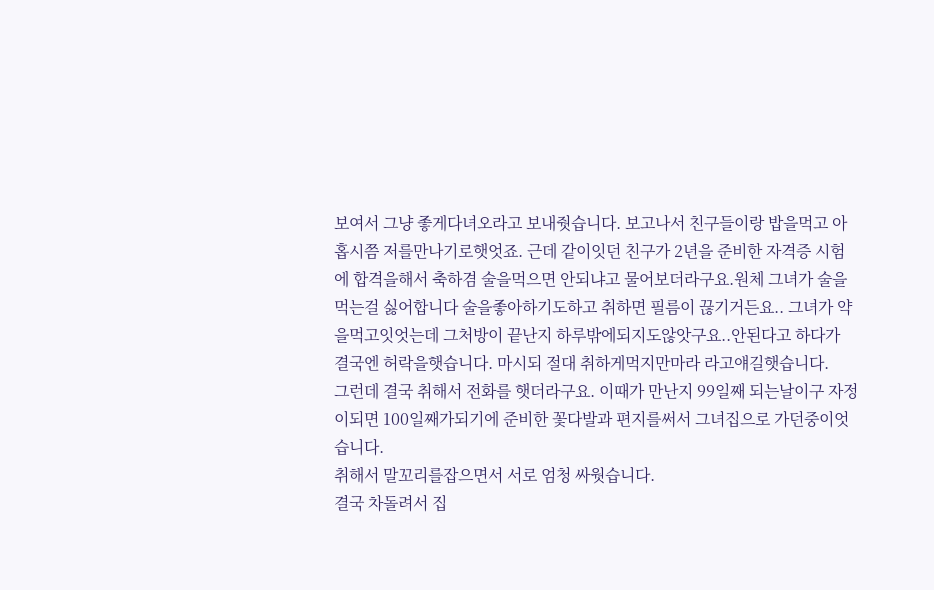보여서 그냥 좋게다녀오라고 보내줫습니다. 보고나서 친구들이랑 밥을먹고 아홉시쯤 저를만나기로햇엇죠. 근데 같이잇던 친구가 2년을 준비한 자격증 시험에 합격을해서 축하겸 술을먹으면 안되냐고 물어보더라구요.원체 그녀가 술을먹는걸 싫어합니다 술을좋아하기도하고 취하면 필름이 끊기거든요.. 그녀가 약을먹고잇엇는데 그처방이 끝난지 하루밖에되지도않앗구요..안된다고 하다가 결국엔 허락을햇습니다. 마시되 절대 취하게먹지만마라 라고얘길햇습니다.
그런데 결국 취해서 전화를 햇더라구요. 이때가 만난지 99일째 되는날이구 자정이되면 100일째가되기에 준비한 꽃다발과 편지를써서 그녀집으로 가던중이엇습니다.
취해서 말꼬리를잡으면서 서로 엄청 싸웟습니다.
결국 차돌려서 집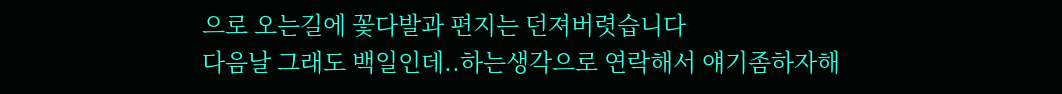으로 오는길에 꽃다발과 편지는 던져버렷습니다
다음날 그래도 백일인데..하는생각으로 연락해서 얘기좀하자해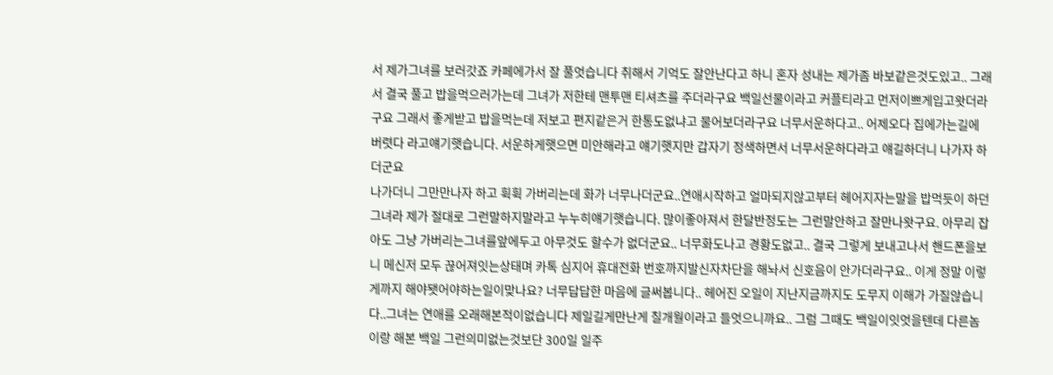서 제가그녀를 보러갓죠 카페에가서 잘 풀엇습니다 취해서 기억도 잘안난다고 하니 혼자 성내는 제가좀 바보같은것도있고.. 그래서 결국 풀고 밥을먹으러가는데 그녀가 저한테 맨투맨 티셔츠를 주더라구요 백일선물이라고 커플티라고 먼저이쁘게입고왓더라구요 그래서 좋게받고 밥을먹는데 저보고 편지같은거 한통도없냐고 물어보더라구요 너무서운하다고.. 어제오다 집에가는길에 버렷다 라고얘기햇습니다. 서운하게햇으면 미안해라고 얘기햇지만 갑자기 정색하면서 너무서운하다라고 얘길하더니 나가자 하더군요
나가더니 그만만나자 하고 휙휙 가버리는데 화가 너무나더군요..연애시작하고 얼마되지않고부터 헤어지자는말을 밥먹듯이 하던그녀라 제가 절대로 그런말하지말라고 누누히얘기햇습니다. 많이좋아져서 한달반정도는 그런말안하고 잘만나왓구요. 아무리 잡아도 그냥 가버리는그녀를앞에두고 아무것도 할수가 없더군요.. 너무화도나고 경황도없고.. 결국 그렇게 보내고나서 핸드폰을보니 메신저 모두 끊어져잇는상태며 카톡 심지어 휴대전화 번호까지발신자차단을 해놔서 신호음이 안가더라구요.. 이게 정말 이렇게까지 해야됏어야하는일이맞나요? 너무답답한 마음에 글써봅니다.. 헤어진 오일이 지난지금까지도 도무지 이해가 가질않습니다..그녀는 연애를 오래해본적이없습니다 제일길게만난게 칠개월이라고 들엇으니까요.. 그럼 그때도 백일이잇엇을텐데 다른놈이랑 해본 백일 그런의미없는것보단 300일 일주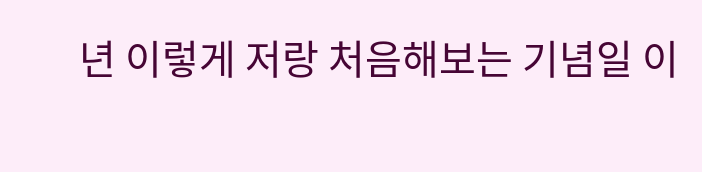년 이렇게 저랑 처음해보는 기념일 이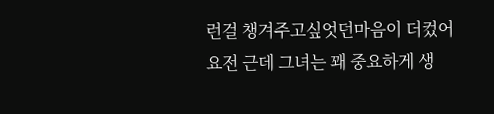런걸 챙겨주고싶엇던마음이 더컸어요전 근데 그녀는 꽤 중요하게 생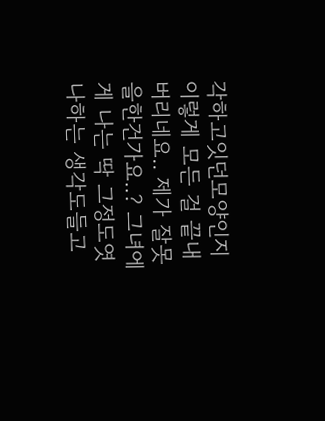각하고잇던모양인지 이렇게 모든 걸 끝내버리네요.. 제가 잘못을한건가요..? 그녀에게 나는 딱 그정도엿나하는 생각도들고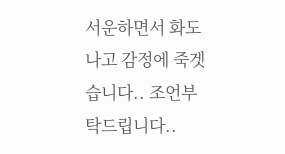서운하면서 화도나고 감정에 죽겟습니다.. 조언부탁드립니다..